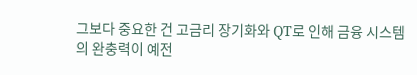그보다 중요한 건 고금리 장기화와 QT로 인해 금융 시스템의 완충력이 예전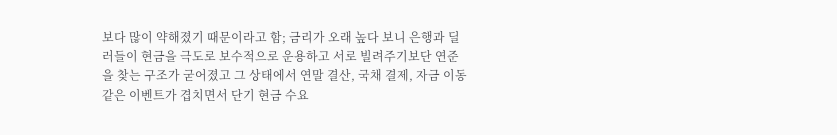보다 많이 약해졌기 때문이라고 함; 금리가 오래 높다 보니 은행과 딜러들이 현금을 극도로 보수적으로 운용하고 서로 빌려주기보단 연준을 찾는 구조가 굳어졌고 그 상태에서 연말 결산, 국채 결제, 자금 이동 같은 이벤트가 겹치면서 단기 현금 수요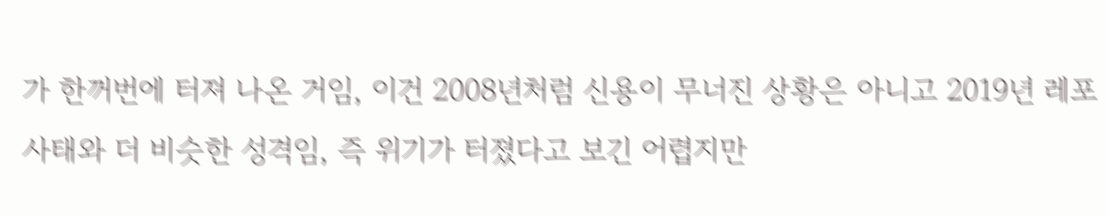가 한꺼번에 터져 나온 거임, 이건 2008년처럼 신용이 무너진 상황은 아니고 2019년 레포 사태와 더 비슷한 성격임, 즉 위기가 터졌다고 보긴 어렵지만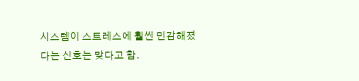시스템이 스트레스에 훨씬 민감해졌다는 신호는 맞다고 함.